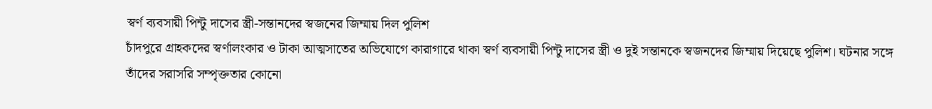স্বর্ণ ব্যবসায়ী পিন্টু দাসের স্ত্রী-সন্তানদের স্বজনের জিম্মায় দিল পুলিশ
চাঁদপুরে গ্রাহকদের স্বর্ণালংকার ও টাকা আত্মসাতের অভিযোগে কারাগারে থাকা স্বর্ণ ব্যবসায়ী পিন্টু দাসের স্ত্রী ও দুই সন্তানকে স্বজনদের জিম্মায় দিয়েছে পুলিশ। ঘটনার সঙ্গে তাঁদের সরাসরি সম্পৃক্ততার কোনো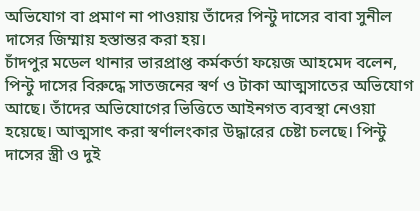অভিযোগ বা প্রমাণ না পাওয়ায় তাঁদের পিন্টু দাসের বাবা সুনীল দাসের জিম্মায় হস্তান্তর করা হয়।
চাঁদপুর মডেল থানার ভারপ্রাপ্ত কর্মকর্তা ফয়েজ আহমেদ বলেন, পিন্টু দাসের বিরুদ্ধে সাতজনের স্বর্ণ ও টাকা আত্মসাতের অভিযোগ আছে। তাঁদের অভিযোগের ভিত্তিতে আইনগত ব্যবস্থা নেওয়া হয়েছে। আত্মসাৎ করা স্বর্ণালংকার উদ্ধারের চেষ্টা চলছে। পিন্টু দাসের স্ত্রী ও দুই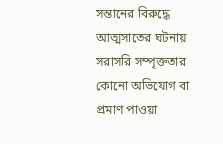সন্তানের বিরুদ্ধে আত্মসাতের ঘটনায় সরাসরি সম্পৃক্ততার কোনো অভিযোগ বা প্রমাণ পাওয়া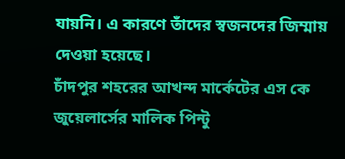যায়নি। এ কারণে তাঁদের স্বজনদের জিম্মায় দেওয়া হয়েছে।
চাঁদপুর শহরের আখন্দ মার্কেটের এস কে জুয়েলার্সের মালিক পিন্টু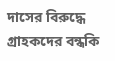দাসের বিরুদ্ধে গ্রাহকদের বন্ধকি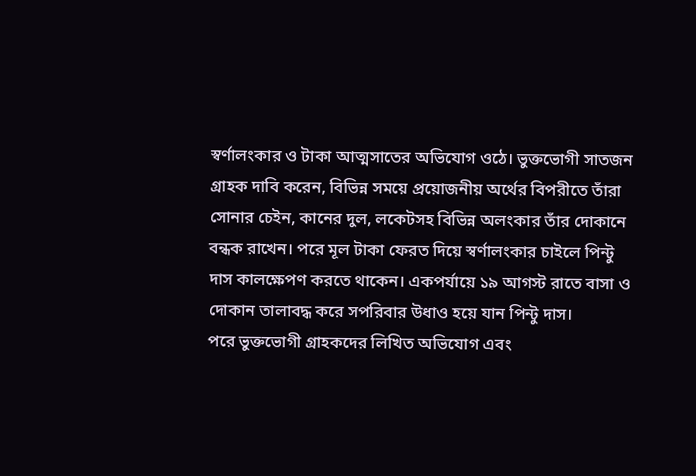স্বর্ণালংকার ও টাকা আত্মসাতের অভিযোগ ওঠে। ভুক্তভোগী সাতজন গ্রাহক দাবি করেন, বিভিন্ন সময়ে প্রয়োজনীয় অর্থের বিপরীতে তাঁরা সোনার চেইন, কানের দুল, লকেটসহ বিভিন্ন অলংকার তাঁর দোকানে বন্ধক রাখেন। পরে মূল টাকা ফেরত দিয়ে স্বর্ণালংকার চাইলে পিন্টু দাস কালক্ষেপণ করতে থাকেন। একপর্যায়ে ১৯ আগস্ট রাতে বাসা ও দোকান তালাবদ্ধ করে সপরিবার উধাও হয়ে যান পিন্টু দাস।
পরে ভুক্তভোগী গ্রাহকদের লিখিত অভিযোগ এবং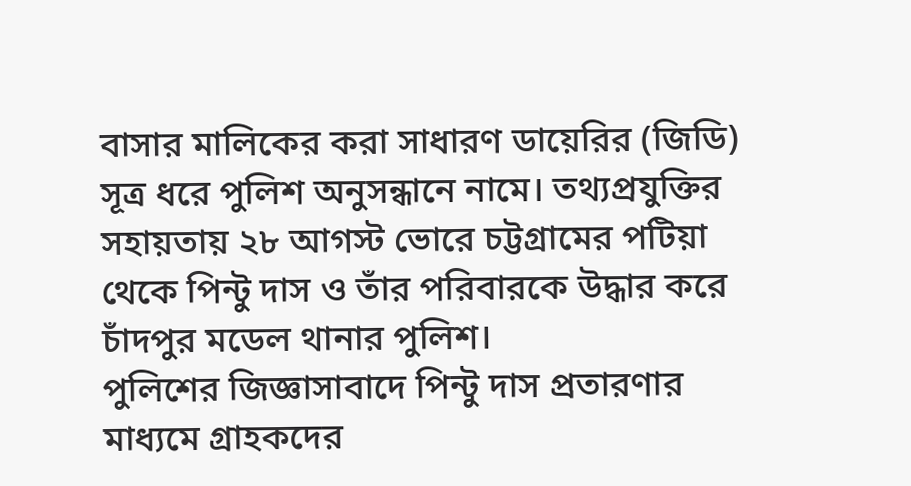বাসার মালিকের করা সাধারণ ডায়েরির (জিডি) সূত্র ধরে পুলিশ অনুসন্ধানে নামে। তথ্যপ্রযুক্তির সহায়তায় ২৮ আগস্ট ভোরে চট্টগ্রামের পটিয়া থেকে পিন্টু দাস ও তাঁর পরিবারকে উদ্ধার করে চাঁদপুর মডেল থানার পুলিশ।
পুলিশের জিজ্ঞাসাবাদে পিন্টু দাস প্রতারণার মাধ্যমে গ্রাহকদের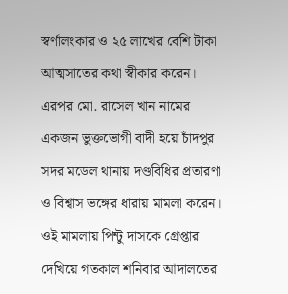স্বর্ণালংকার ও ২৫ লাখের বেশি টাকা আত্মসাতের কথা স্বীকার করেন। এরপর মো. রাসেল খান নামের একজন ভুক্তভোগী বাদী হয়ে চাঁদপুর সদর মডেল থানায় দণ্ডবিধির প্রতারণা ও বিশ্বাস ভঙ্গের ধারায় মামলা করেন। ওই মামলায় পিন্টু দাসকে গ্রেপ্তার দেখিয়ে গতকাল শনিবার আদালতের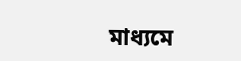মাধ্যমে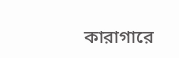কারাগারে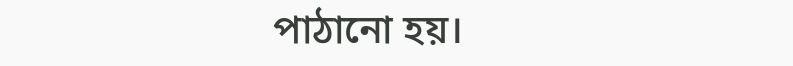পাঠানো হয়।